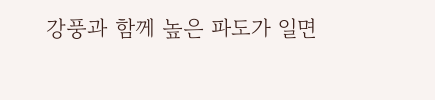강풍과 함께 높은 파도가 일면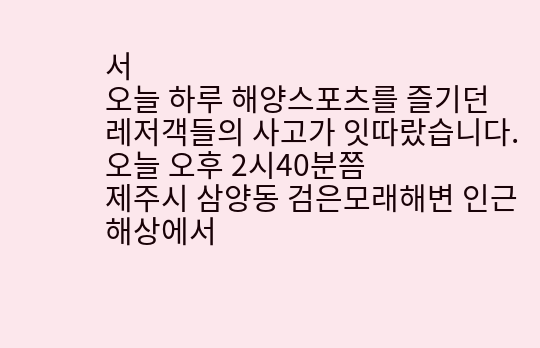서
오늘 하루 해양스포츠를 즐기던
레저객들의 사고가 잇따랐습니다.
오늘 오후 2시40분쯤
제주시 삼양동 검은모래해변 인근 해상에서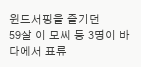윈드서핑을 즐기던
59살 이 모씨 등 3명이 바다에서 표류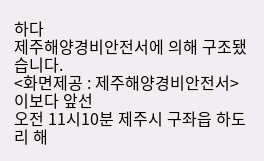하다
제주해양경비안전서에 의해 구조됐습니다.
<화면제공 : 제주해양경비안전서>
이보다 앞선
오전 11시10분 제주시 구좌읍 하도리 해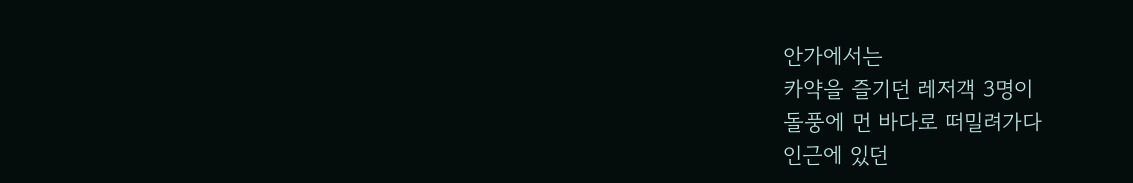안가에서는
카약을 즐기던 레저객 3명이
돌풍에 먼 바다로 떠밀려가다
인근에 있던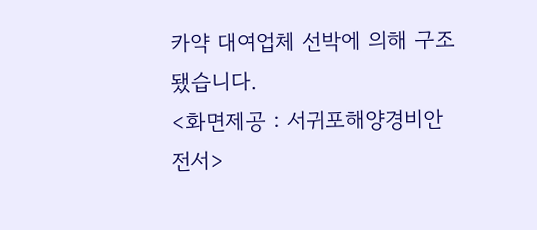카약 대여업체 선박에 의해 구조됐습니다.
<화면제공 : 서귀포해양경비안전서>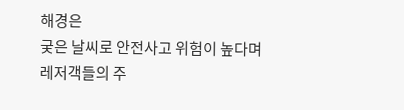해경은
궂은 날씨로 안전사고 위험이 높다며
레저객들의 주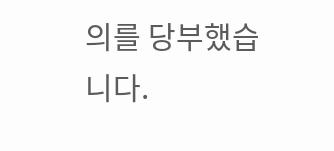의를 당부했습니다.